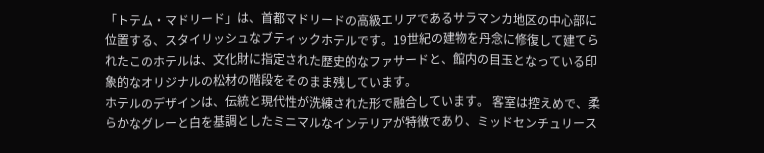「トテム・マドリード」は、首都マドリードの高級エリアであるサラマンカ地区の中心部に位置する、スタイリッシュなブティックホテルです。19世紀の建物を丹念に修復して建てられたこのホテルは、文化財に指定された歴史的なファサードと、館内の目玉となっている印象的なオリジナルの松材の階段をそのまま残しています。
ホテルのデザインは、伝統と現代性が洗練された形で融合しています。 客室は控えめで、柔らかなグレーと白を基調としたミニマルなインテリアが特徴であり、ミッドセンチュリース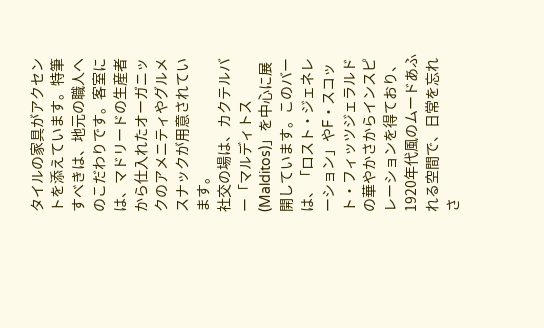タイルの家具がアクセントを添えています。特筆すべきは、地元の職人へのこだわりです。客室には、マドリードの生産者から仕入れたオーガニックのアメニティやグルメスナックが用意されています。
社交の場は、カクテルバー「マルディトス(Malditos)」を中心に展開しています。このバーは、「ロスト・ジェネレーション」やF・スコット・フィッツジェラルドの華やかさからインスピレーションを得ており、1920年代風のムードあふれる空間で、日常を忘れさ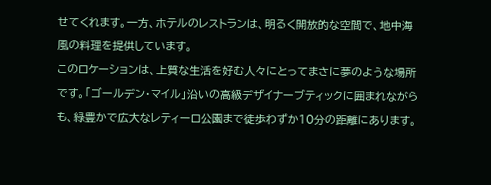せてくれます。一方、ホテルのレストランは、明るく開放的な空間で、地中海風の料理を提供しています。
このロケーションは、上質な生活を好む人々にとってまさに夢のような場所です。「ゴールデン・マイル」沿いの高級デザイナーブティックに囲まれながらも、緑豊かで広大なレティーロ公園まで徒歩わずか10分の距離にあります。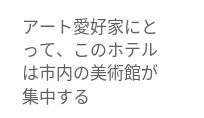アート愛好家にとって、このホテルは市内の美術館が集中する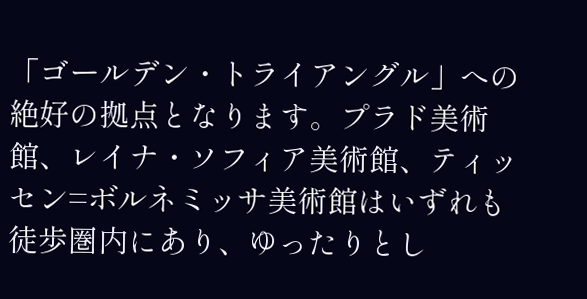「ゴールデン・トライアングル」への絶好の拠点となります。プラド美術館、レイナ・ソフィア美術館、ティッセン=ボルネミッサ美術館はいずれも徒歩圏内にあり、ゆったりとし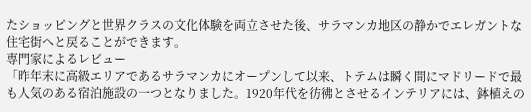たショッピングと世界クラスの文化体験を両立させた後、サラマンカ地区の静かでエレガントな住宅街へと戻ることができます。
専門家によるレビュー
「昨年末に高級エリアであるサラマンカにオープンして以来、トテムは瞬く間にマドリードで最も人気のある宿泊施設の一つとなりました。1920年代を彷彿とさせるインテリアには、鉢植えの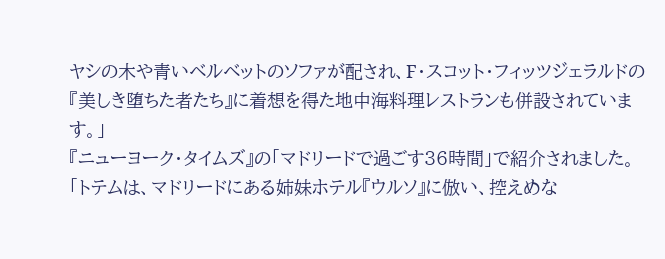ヤシの木や青いベルベットのソファが配され、F・スコット・フィッツジェラルドの『美しき堕ちた者たち』に着想を得た地中海料理レストランも併設されています。」
『ニューヨーク・タイムズ』の「マドリードで過ごす36時間」で紹介されました。
「トテムは、マドリードにある姉妹ホテル『ウルソ』に倣い、控えめな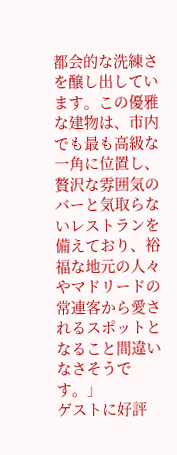都会的な洗練さを醸し出しています。この優雅な建物は、市内でも最も高級な一角に位置し、贅沢な雰囲気のバーと気取らないレストランを備えており、裕福な地元の人々やマドリードの常連客から愛されるスポットとなること間違いなさそうです。」
ゲストに好評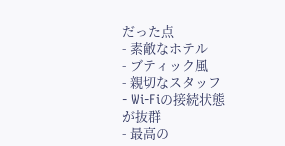だった点
- 素敵なホテル
- ブティック風
- 親切なスタッフ
- Wi-Fiの接続状態が抜群
- 最高の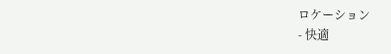ロケーション
- 快適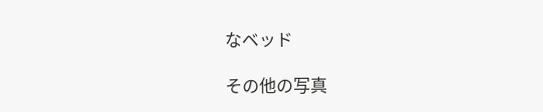なベッド

その他の写真